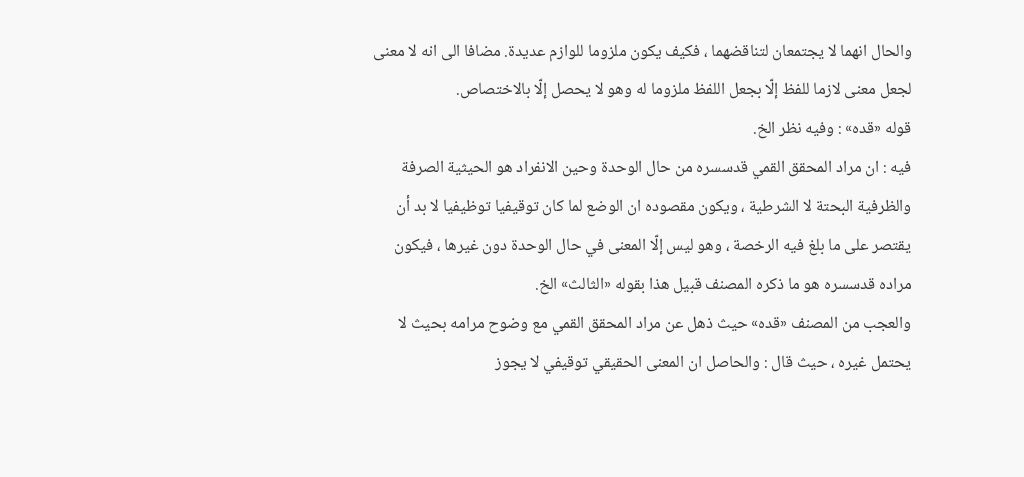والحال انهما لا يجتمعان لتناقضهما ، فكيف يكون ملزوما للوازم عديدة. مضافا الى انه لا معنى لجعل معنى لازما للفظ إلّا بجعل اللفظ ملزوما له وهو لا يحصل إلّا بالاختصاص.
قوله «قده» : وفيه نظر الخ.
فيه : ان مراد المحقق القمي قدسسره من حال الوحدة وحين الانفراد هو الحيثية الصرفة والظرفية البحتة لا الشرطية ، ويكون مقصوده ان الوضع لما كان توقيفيا توظيفيا لا بد أن يقتصر على ما بلغ فيه الرخصة ، وهو ليس إلّا المعنى في حال الوحدة دون غيرها ، فيكون مراده قدسسره هو ما ذكره المصنف قبيل هذا بقوله «الثالث» الخ.
والعجب من المصنف «قده» حيث ذهل عن مراد المحقق القمي مع وضوح مرامه بحيث لا يحتمل غيره ، حيث قال : والحاصل ان المعنى الحقيقي توقيفي لا يجوز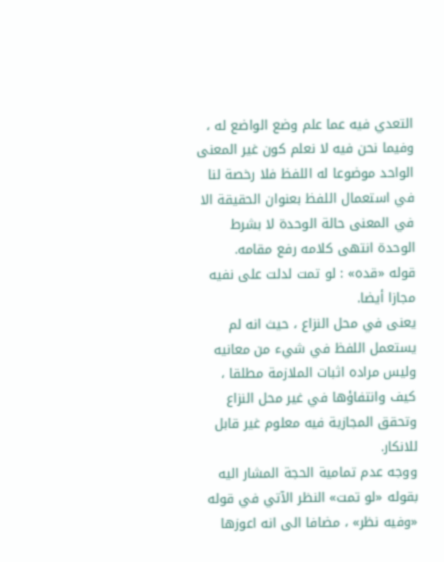التعدي فيه عما علم وضع الواضع له ، وفيما نحن فيه لا نعلم كون غير المعنى الواحد موضوعا له اللفظ فلا رخصة لنا في استعمال اللفظ بعنوان الحقيقة الا في المعنى حالة الوحدة لا بشرط الوحدة انتهى كلامه رفع مقامه.
قوله «قده» : لو تمت لدلت على نفيه مجازا أيضا.
يعنى في محل النزاع ، حيث انه لم يستعمل اللفظ في شيء من معانيه وليس مراده اثبات الملازمة مطلقا ، كيف وانتفاؤها في غير محل النزاع وتحقق المجازية فيه معلوم غير قابل للانكار.
ووجه عدم تمامية الحجة المشار اليه بقوله «لو تمت» النظر الآتي في قوله «وفيه نظر» ، مضافا الى انه اعوزها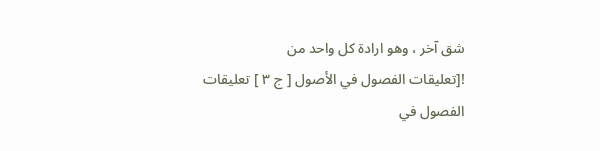شق آخر ، وهو ارادة كل واحد من
![تعليقات الفصول في الأصول [ ج ٣ ] تعليقات الفصول في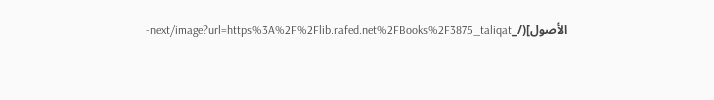الأصول](/_next/image?url=https%3A%2F%2Flib.rafed.net%2FBooks%2F3875_taliqat-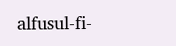alfusul-fi-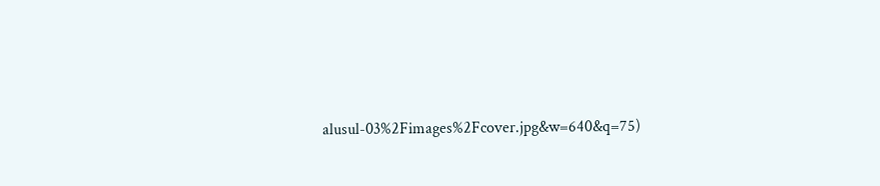alusul-03%2Fimages%2Fcover.jpg&w=640&q=75)